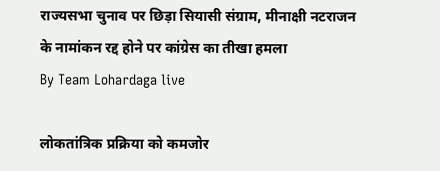राज्यसभा चुनाव पर छिड़ा सियासी संग्राम, मीनाक्षी नटराजन के नामांकन रद्द होने पर कांग्रेस का तीखा हमला
By Team Lohardaga live

लोकतांत्रिक प्रक्रिया को कमजोर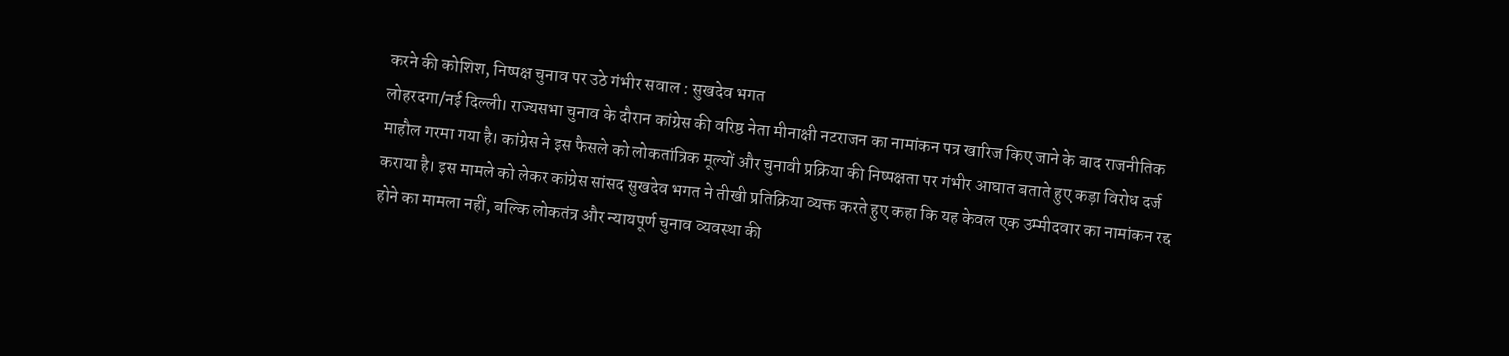करने की कोशिश, निष्पक्ष चुनाव पर उठे गंभीर सवाल : सुखदेव भगत
लोहरदगा/नई दिल्ली। राज्यसभा चुनाव के दौरान कांग्रेस की वरिष्ठ नेता मीनाक्षी नटराजन का नामांकन पत्र खारिज किए जाने के बाद राजनीतिक माहौल गरमा गया है। कांग्रेस ने इस फैसले को लोकतांत्रिक मूल्यों और चुनावी प्रक्रिया की निष्पक्षता पर गंभीर आघात बताते हुए कड़ा विरोध दर्ज कराया है। इस मामले को लेकर कांग्रेस सांसद सुखदेव भगत ने तीखी प्रतिक्रिया व्यक्त करते हुए कहा कि यह केवल एक उम्मीदवार का नामांकन रद्द होने का मामला नहीं, बल्कि लोकतंत्र और न्यायपूर्ण चुनाव व्यवस्था की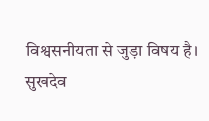विश्वसनीयता से जुड़ा विषय है।
सुखदेव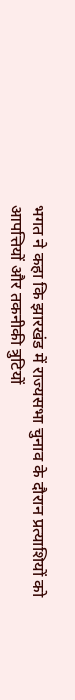भगत ने कहा कि झारखंड में राज्यसभा चुनाव के दौरान प्रत्याशियों को आपत्तियों और तकनीकी त्रुटियों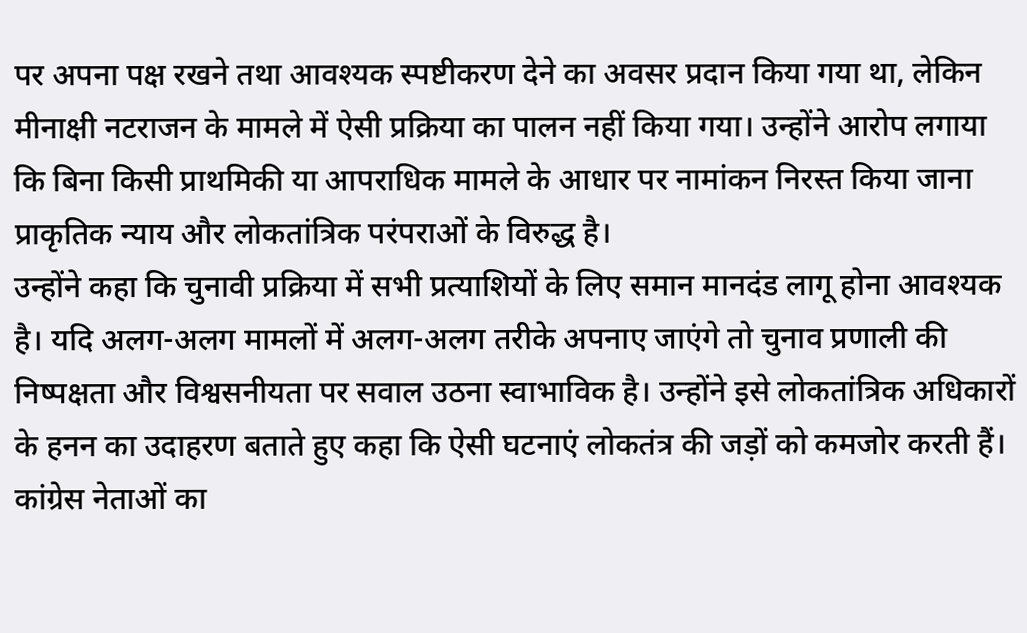पर अपना पक्ष रखने तथा आवश्यक स्पष्टीकरण देने का अवसर प्रदान किया गया था, लेकिन मीनाक्षी नटराजन के मामले में ऐसी प्रक्रिया का पालन नहीं किया गया। उन्होंने आरोप लगाया कि बिना किसी प्राथमिकी या आपराधिक मामले के आधार पर नामांकन निरस्त किया जाना प्राकृतिक न्याय और लोकतांत्रिक परंपराओं के विरुद्ध है।
उन्होंने कहा कि चुनावी प्रक्रिया में सभी प्रत्याशियों के लिए समान मानदंड लागू होना आवश्यक है। यदि अलग-अलग मामलों में अलग-अलग तरीके अपनाए जाएंगे तो चुनाव प्रणाली की निष्पक्षता और विश्वसनीयता पर सवाल उठना स्वाभाविक है। उन्होंने इसे लोकतांत्रिक अधिकारों के हनन का उदाहरण बताते हुए कहा कि ऐसी घटनाएं लोकतंत्र की जड़ों को कमजोर करती हैं।
कांग्रेस नेताओं का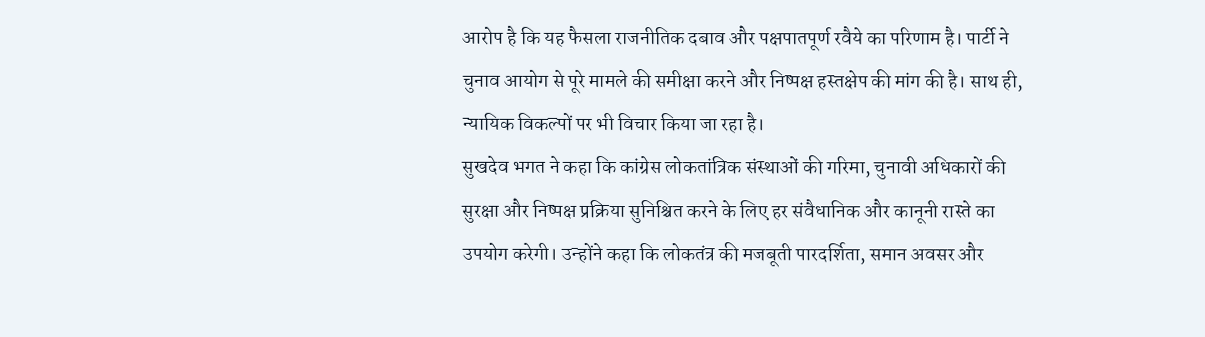आरोप है कि यह फैसला राजनीतिक दबाव और पक्षपातपूर्ण रवैये का परिणाम है। पार्टी ने चुनाव आयोग से पूरे मामले की समीक्षा करने और निष्पक्ष हस्तक्षेप की मांग की है। साथ ही, न्यायिक विकल्पों पर भी विचार किया जा रहा है।
सुखदेव भगत ने कहा कि कांग्रेस लोकतांत्रिक संस्थाओं की गरिमा, चुनावी अधिकारों की सुरक्षा और निष्पक्ष प्रक्रिया सुनिश्चित करने के लिए हर संवैधानिक और कानूनी रास्ते का उपयोग करेगी। उन्होंने कहा कि लोकतंत्र की मजबूती पारदर्शिता, समान अवसर और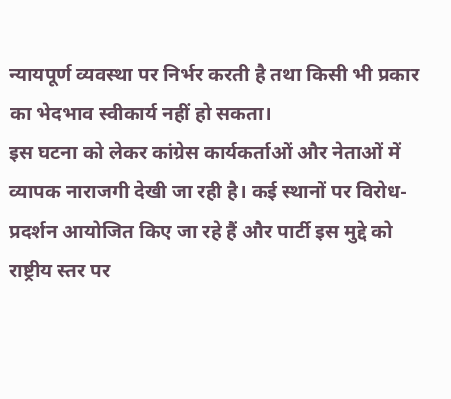न्यायपूर्ण व्यवस्था पर निर्भर करती है तथा किसी भी प्रकार का भेदभाव स्वीकार्य नहीं हो सकता।
इस घटना को लेकर कांग्रेस कार्यकर्ताओं और नेताओं में व्यापक नाराजगी देखी जा रही है। कई स्थानों पर विरोध-प्रदर्शन आयोजित किए जा रहे हैं और पार्टी इस मुद्दे को राष्ट्रीय स्तर पर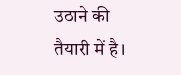उठाने की तैयारी में है।